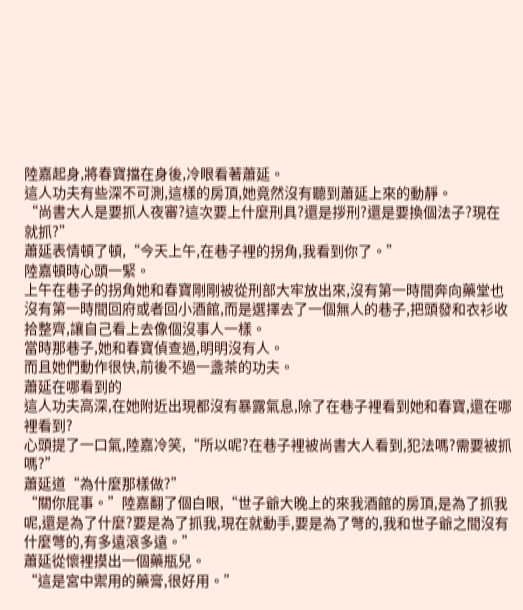陸嘉起身,將春寶擋在身後,冷眼看著蕭延。
這人功夫有些深不可測,這樣的房頂,她竟然沒有聽到蕭延上來的動靜。
“尚書大人是要抓人夜審?這次要上什麼刑具?還是拶刑?還是要換個法子?現在就抓?”
蕭延表情頓了頓,“今天上午,在巷子裡的拐角,我看到你了。”
陸嘉頓時心頭一緊。
上午在巷子的拐角她和春寶剛剛被從刑部大牢放出來,沒有第一時間奔向藥堂也沒有第一時間回府或者回小酒館,而是選擇去了一個無人的巷子,把頭發和衣衫收拾整齊,讓自己看上去像個沒事人一樣。
當時那巷子,她和春寶偵查過,明明沒有人。
而且她們動作很快,前後不過一盞茶的功夫。
蕭延在哪看到的
這人功夫高深,在她附近出現都沒有暴露氣息,除了在巷子裡看到她和春寶,還在哪裡看到?
心頭提了一口氣,陸嘉冷笑,“所以呢?在巷子裡被尚書大人看到,犯法嗎?需要被抓嗎?”
蕭延道“為什麼那樣做?”
“關你屁事。”陸嘉翻了個白眼,“世子爺大晚上的來我酒館的房頂,是為了抓我呢,還是為了什麼?要是為了抓我,現在就動手,要是為了彆的,我和世子爺之間沒有什麼彆的,有多遠滾多遠。”
蕭延從懷裡摸出一個藥瓶兒。
“這是宮中禦用的藥膏,很好用。”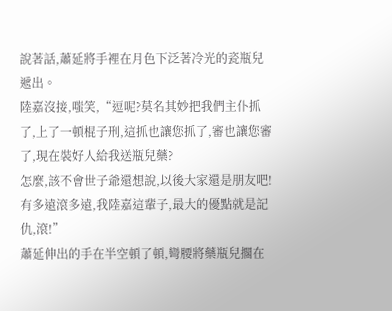說著話,蕭延將手裡在月色下泛著冷光的瓷瓶兒遞出。
陸嘉沒接,嗤笑,“逗呢?莫名其妙把我們主仆抓了,上了一頓棍子刑,這抓也讓您抓了,審也讓您審了,現在裝好人給我送瓶兒藥?
怎麼,該不會世子爺還想說,以後大家還是朋友吧!
有多遠滾多遠,我陸嘉這輩子,最大的優點就是記仇,滾!”
蕭延伸出的手在半空頓了頓,彎腰將藥瓶兒擱在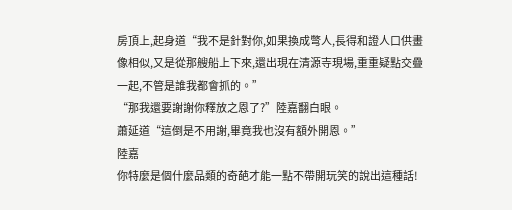房頂上,起身道“我不是針對你,如果換成彆人,長得和證人口供畫像相似,又是從那艘船上下來,還出現在清源寺現場,重重疑點交疊一起,不管是誰我都會抓的。”
“那我還要謝謝你釋放之恩了?”陸嘉翻白眼。
蕭延道“這倒是不用謝,畢竟我也沒有額外開恩。”
陸嘉
你特麼是個什麼品類的奇葩才能一點不帶開玩笑的說出這種話!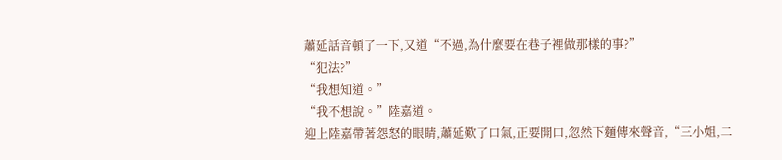蕭延話音頓了一下,又道“不過,為什麼要在巷子裡做那樣的事?”
“犯法?”
“我想知道。”
“我不想說。”陸嘉道。
迎上陸嘉帶著怨怒的眼睛,蕭延歎了口氣,正要開口,忽然下麵傳來聲音,“三小姐,二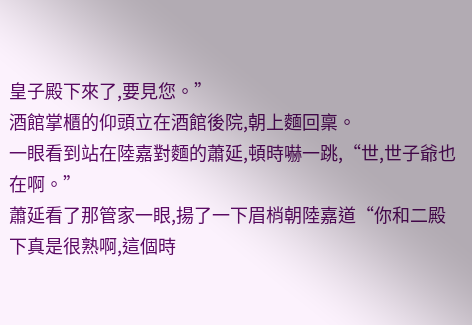皇子殿下來了,要見您。”
酒館掌櫃的仰頭立在酒館後院,朝上麵回稟。
一眼看到站在陸嘉對麵的蕭延,頓時嚇一跳,“世,世子爺也在啊。”
蕭延看了那管家一眼,揚了一下眉梢朝陸嘉道“你和二殿下真是很熟啊,這個時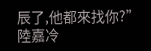辰了,他都來找你?”
陸嘉冷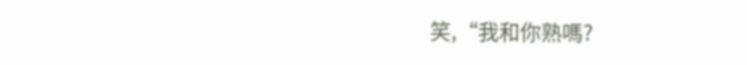笑,“我和你熟嗎?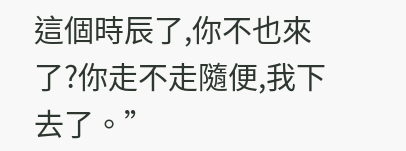這個時辰了,你不也來了?你走不走隨便,我下去了。”